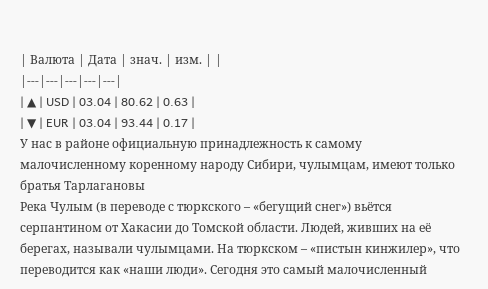| Валюта | Дата | знач. | изм. | |
|---|---|---|---|---|
| ▲ | USD | 03.04 | 80.62 | 0.63 |
| ▼ | EUR | 03.04 | 93.44 | 0.17 |
У нас в районе официальную принадлежность к самому малочисленному коренному народу Сибири, чулымцам, имеют только братья Тарлагановы
Река Чулым (в переводе с тюркского – «бегущий снег») вьётся серпантином от Хакасии до Томской области. Людей, живших на её берегах, называли чулымцами. На тюркском – «пистын кинжилер», что переводится как «наши люди». Сегодня это самый малочисленный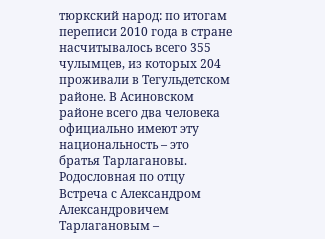тюркский народ: по итогам переписи 2010 года в стране насчитывалось всего 355 чулымцев, из которых 204 проживали в Тегульдетском районе. В Асиновском районе всего два человека официально имеют эту национальность – это братья Тарлагановы.
Родословная по отцу
Встреча с Александром Александровичем Тарлагановым –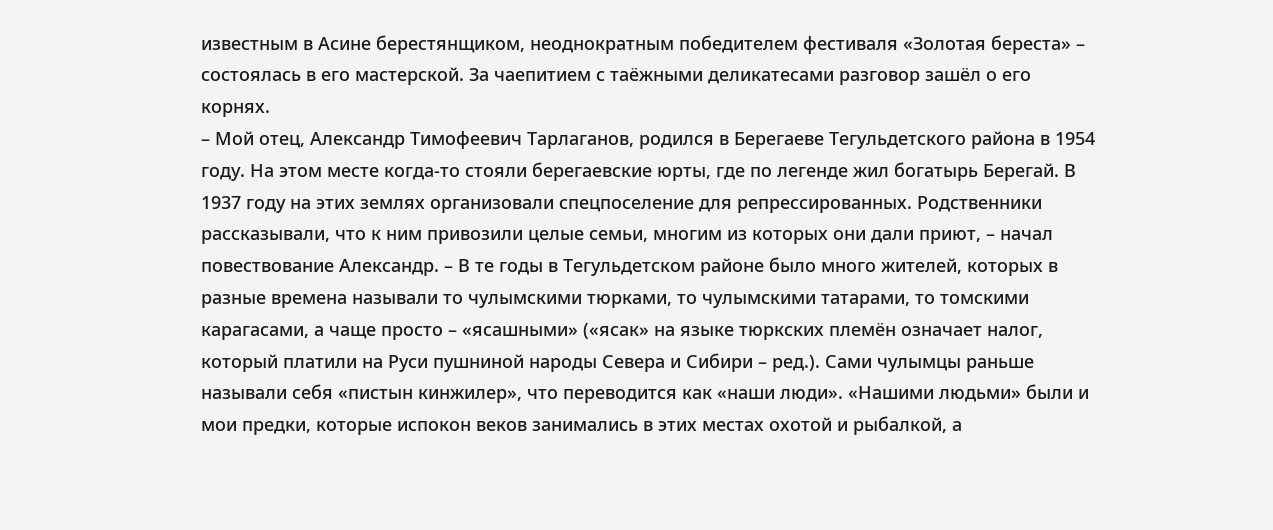известным в Асине берестянщиком, неоднократным победителем фестиваля «Золотая береста» – состоялась в его мастерской. За чаепитием с таёжными деликатесами разговор зашёл о его корнях.
– Мой отец, Александр Тимофеевич Тарлаганов, родился в Берегаеве Тегульдетского района в 1954 году. На этом месте когда-то стояли берегаевские юрты, где по легенде жил богатырь Берегай. В 1937 году на этих землях организовали спецпоселение для репрессированных. Родственники рассказывали, что к ним привозили целые семьи, многим из которых они дали приют, – начал повествование Александр. – В те годы в Тегульдетском районе было много жителей, которых в разные времена называли то чулымскими тюрками, то чулымскими татарами, то томскими карагасами, а чаще просто – «ясашными» («ясак» на языке тюркских племён означает налог, который платили на Руси пушниной народы Севера и Сибири – ред.). Сами чулымцы раньше называли себя «пистын кинжилер», что переводится как «наши люди». «Нашими людьми» были и мои предки, которые испокон веков занимались в этих местах охотой и рыбалкой, а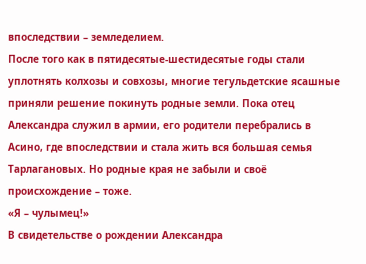впоследствии – земледелием.
После того как в пятидесятые-шестидесятые годы стали уплотнять колхозы и совхозы, многие тегульдетские ясашные приняли решение покинуть родные земли. Пока отец Александра служил в армии, его родители перебрались в Асино, где впоследствии и стала жить вся большая семья Тарлагановых. Но родные края не забыли и своё происхождение – тоже.
«Я – чулымец!»
В свидетельстве о рождении Александра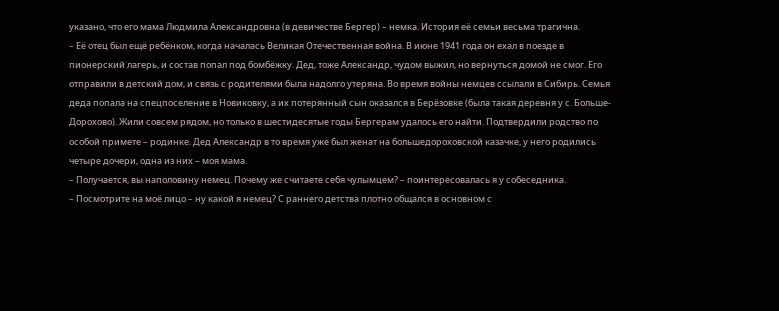указано, что его мама Людмила Александровна (в девичестве Бергер) – немка. История её семьи весьма трагична.
– Её отец был ещё ребёнком, когда началась Великая Отечественная война. В июне 1941 года он ехал в поезде в пионерский лагерь, и состав попал под бомбёжку. Дед, тоже Александр, чудом выжил, но вернуться домой не смог. Его отправили в детский дом, и связь с родителями была надолго утеряна. Во время войны немцев ссылали в Сибирь. Семья деда попала на спецпоселение в Новиковку, а их потерянный сын оказался в Берёзовке (была такая деревня у с. Больше-Дорохово). Жили совсем рядом, но только в шестидесятые годы Бергерам удалось его найти. Подтвердили родство по особой примете – родинке. Дед Александр в то время уже был женат на большедороховской казачке, у него родились четыре дочери, одна из них – моя мама.
– Получается, вы наполовину немец. Почему же считаете себя чулымцем? – поинтересовалась я у собеседника.
– Посмотрите на моё лицо – ну какой я немец? С раннего детства плотно общался в основном с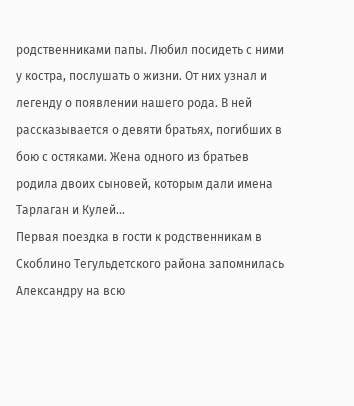родственниками папы. Любил посидеть с ними у костра, послушать о жизни. От них узнал и легенду о появлении нашего рода. В ней рассказывается о девяти братьях, погибших в бою с остяками. Жена одного из братьев родила двоих сыновей, которым дали имена Тарлаган и Кулей...
Первая поездка в гости к родственникам в Скоблино Тегульдетского района запомнилась Александру на всю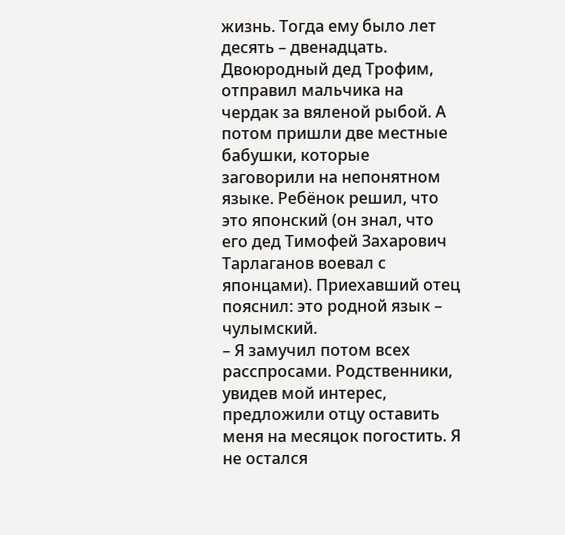жизнь. Тогда ему было лет десять – двенадцать. Двоюродный дед Трофим, отправил мальчика на чердак за вяленой рыбой. А потом пришли две местные бабушки, которые заговорили на непонятном языке. Ребёнок решил, что это японский (он знал, что его дед Тимофей Захарович Тарлаганов воевал с японцами). Приехавший отец пояснил: это родной язык – чулымский.
– Я замучил потом всех расспросами. Родственники, увидев мой интерес, предложили отцу оставить меня на месяцок погостить. Я не остался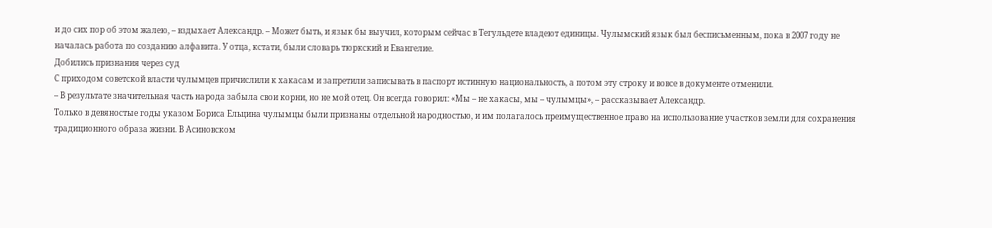и до сих пор об этом жалею, – вздыхает Александр. – Может быть, и язык бы выучил, которым сейчас в Тегульдете владеют единицы. Чулымский язык был бесписьменным, пока в 2007 году не началась работа по созданию алфавита. У отца, кстати, были словарь тюркский и Евангелие.
Добились признания через суд
С приходом советской власти чулымцев причислили к хакасам и запретили записывать в паспорт истинную национальность, а потом эту строку и вовсе в документе отменили.
– В результате значительная часть народа забыла свои корни, но не мой отец. Он всегда говорил: «Мы – не хакасы, мы – чулымцы», – рассказывает Александр.
Только в девяностые годы указом Бориса Ельцина чулымцы были признаны отдельной народностью, и им полагалось преимущественное право на использование участков земли для сохранения традиционного образа жизни. В Асиновском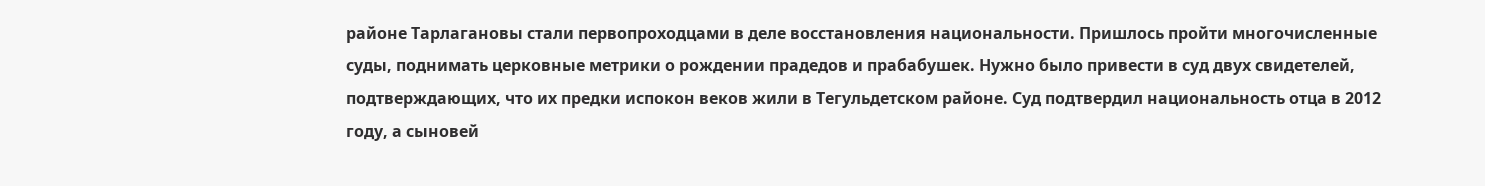районе Тарлагановы стали первопроходцами в деле восстановления национальности. Пришлось пройти многочисленные суды, поднимать церковные метрики о рождении прадедов и прабабушек. Нужно было привести в суд двух свидетелей, подтверждающих, что их предки испокон веков жили в Тегульдетском районе. Суд подтвердил национальность отца в 2012 году, а сыновей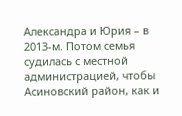Александра и Юрия – в 2013-м. Потом семья судилась с местной администрацией, чтобы Асиновский район, как и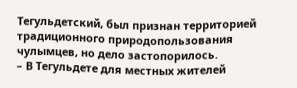Тегульдетский, был признан территорией традиционного природопользования чулымцев, но дело застопорилось.
– В Тегульдете для местных жителей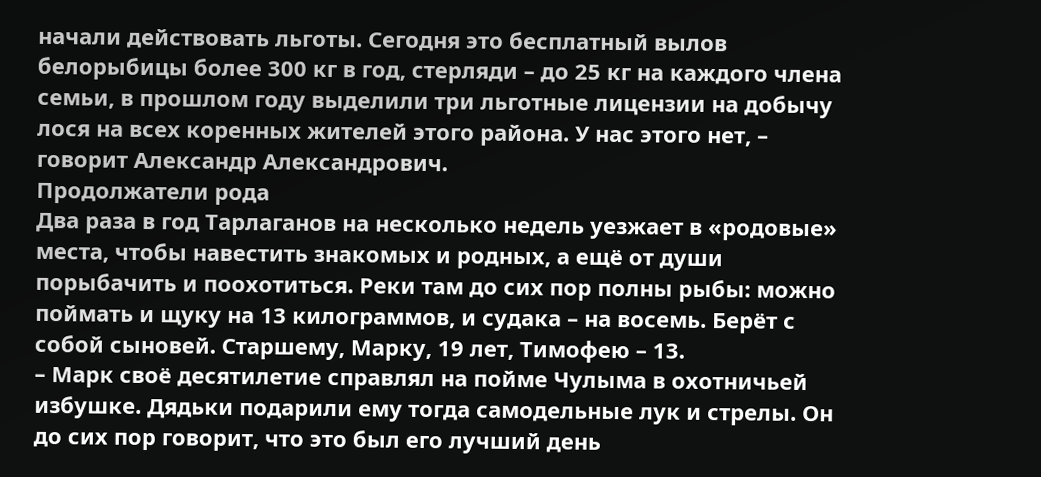начали действовать льготы. Сегодня это бесплатный вылов белорыбицы более 300 кг в год, стерляди – до 25 кг на каждого члена семьи, в прошлом году выделили три льготные лицензии на добычу лося на всех коренных жителей этого района. У нас этого нет, – говорит Александр Александрович.
Продолжатели рода
Два раза в год Тарлаганов на несколько недель уезжает в «родовые» места, чтобы навестить знакомых и родных, а ещё от души порыбачить и поохотиться. Реки там до сих пор полны рыбы: можно поймать и щуку на 13 килограммов, и судака – на восемь. Берёт с собой сыновей. Старшему, Марку, 19 лет, Тимофею – 13.
– Марк своё десятилетие справлял на пойме Чулыма в охотничьей избушке. Дядьки подарили ему тогда самодельные лук и стрелы. Он до сих пор говорит, что это был его лучший день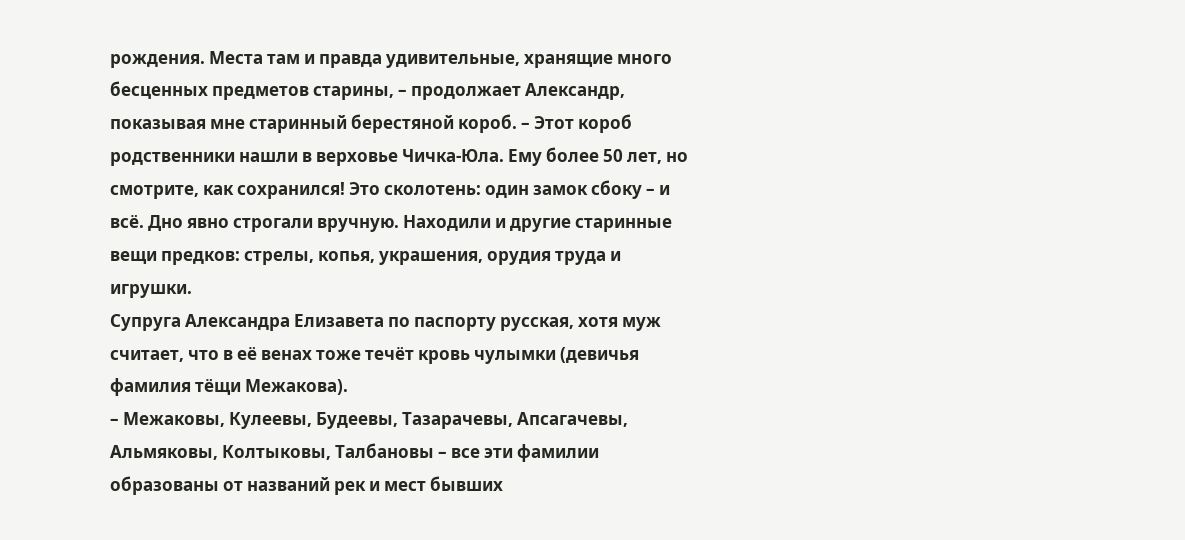рождения. Места там и правда удивительные, хранящие много бесценных предметов старины, – продолжает Александр, показывая мне старинный берестяной короб. – Этот короб родственники нашли в верховье Чичка-Юла. Ему более 50 лет, но смотрите, как сохранился! Это сколотень: один замок сбоку – и всё. Дно явно строгали вручную. Находили и другие старинные вещи предков: стрелы, копья, украшения, орудия труда и игрушки.
Супруга Александра Елизавета по паспорту русская, хотя муж считает, что в её венах тоже течёт кровь чулымки (девичья фамилия тёщи Межакова).
– Межаковы, Кулеевы, Будеевы, Тазарачевы, Апсагачевы, Альмяковы, Колтыковы, Талбановы – все эти фамилии образованы от названий рек и мест бывших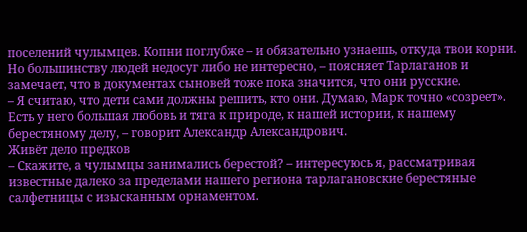поселений чулымцев. Копни поглубже – и обязательно узнаешь, откуда твои корни. Но большинству людей недосуг либо не интересно, – поясняет Тарлаганов и замечает, что в документах сыновей тоже пока значится, что они русские.
– Я считаю, что дети сами должны решить, кто они. Думаю, Марк точно «созреет». Есть у него большая любовь и тяга к природе, к нашей истории, к нашему берестяному делу, – говорит Александр Александрович.
Живёт дело предков
– Скажите, а чулымцы занимались берестой? – интересуюсь я, рассматривая известные далеко за пределами нашего региона тарлагановские берестяные салфетницы с изысканным орнаментом.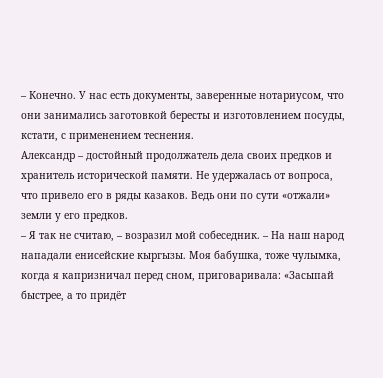– Конечно. У нас есть документы, заверенные нотариусом, что они занимались заготовкой бересты и изготовлением посуды, кстати, с применением теснения.
Александр – достойный продолжатель дела своих предков и хранитель исторической памяти. Не удержалась от вопроса, что привело его в ряды казаков. Ведь они по сути «отжали» земли у его предков.
– Я так не считаю, – возразил мой собеседник. – На наш народ нападали енисейские кыргызы. Моя бабушка, тоже чулымка, когда я капризничал перед сном, приговаривала: «Засыпай быстрее, а то придёт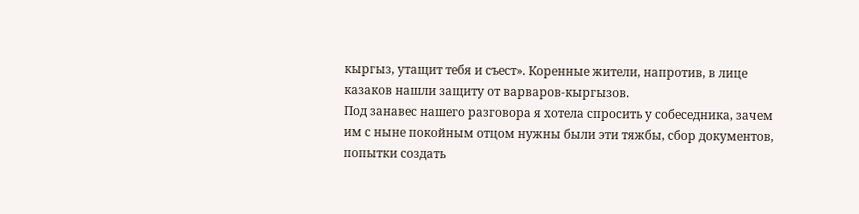кыргыз, утащит тебя и съест». Коренные жители, напротив, в лице казаков нашли защиту от варваров-кыргызов.
Под занавес нашего разговора я хотела спросить у собеседника, зачем им с ныне покойным отцом нужны были эти тяжбы, сбор документов, попытки создать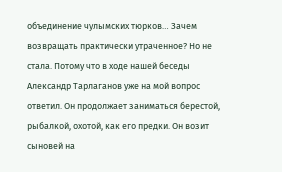объединение чулымских тюрков… Зачем возвращать практически утраченное? Но не стала. Потому что в ходе нашей беседы Александр Тарлаганов уже на мой вопрос ответил. Он продолжает заниматься берестой, рыбалкой, охотой, как его предки. Он возит сыновей на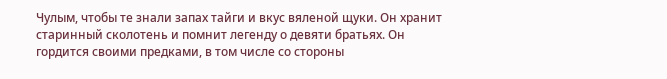Чулым, чтобы те знали запах тайги и вкус вяленой щуки. Он хранит старинный сколотень и помнит легенду о девяти братьях. Он гордится своими предками, в том числе со стороны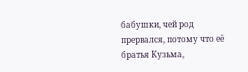бабушки, чей род прервался, потому что её братья Кузьма,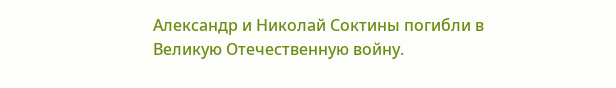Александр и Николай Соктины погибли в Великую Отечественную войну.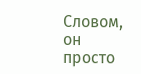Словом, он просто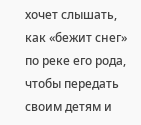хочет слышать, как «бежит снег» по реке его рода, чтобы передать своим детям и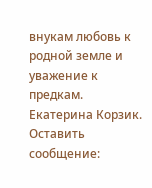внукам любовь к родной земле и уважение к предкам.
Екатерина Корзик.
Оставить сообщение: